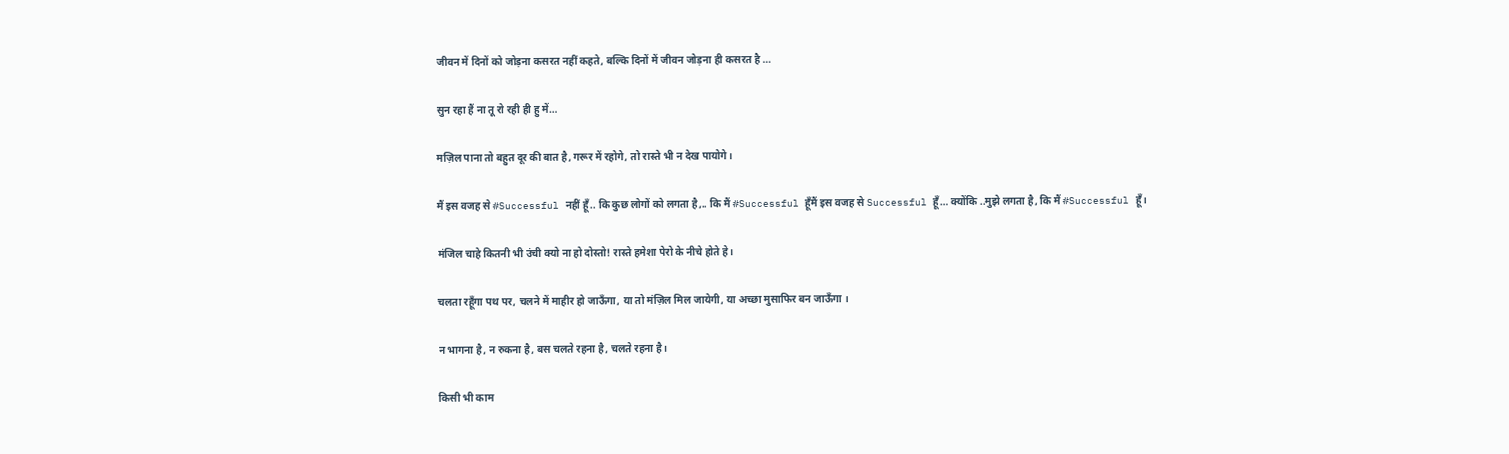जीवन में दिनों को जोड़ना कसरत नहीं कहते, बल्कि दिनों में जीवन जोड़ना ही कसरत है …

सुन रहा हैं ना तू रो रही ही हु में…

मज़िल पाना तो बहुत दूर की बात है, गरूर में रहोगे, तो रास्ते भी न देख पायोगे।

मैं इस वजह से #Successful नहीं हूँ.. कि कुछ लोगों को लगता है,.. कि मैं #Successful हूँमैं इस वजह से Successful हूँ… क्योंकि ..मुझे लगता है, कि मैं #Successful हूँ।

मंजिल चाहे कितनी भी उंची क्यो ना हो दोस्तो! रास्ते हमेशा पेरो के नीचे होते हे।

चलता रहूँगा पथ पर, चलने में माहीर हो जाऊँगा, या तो मंज़िल मिल जायेगी, या अच्छा मुसाफिर बन जाऊँगा ।

न भागना है, न रुकना है, बस चलते रहना है, चलते रहना है।

किसी भी काम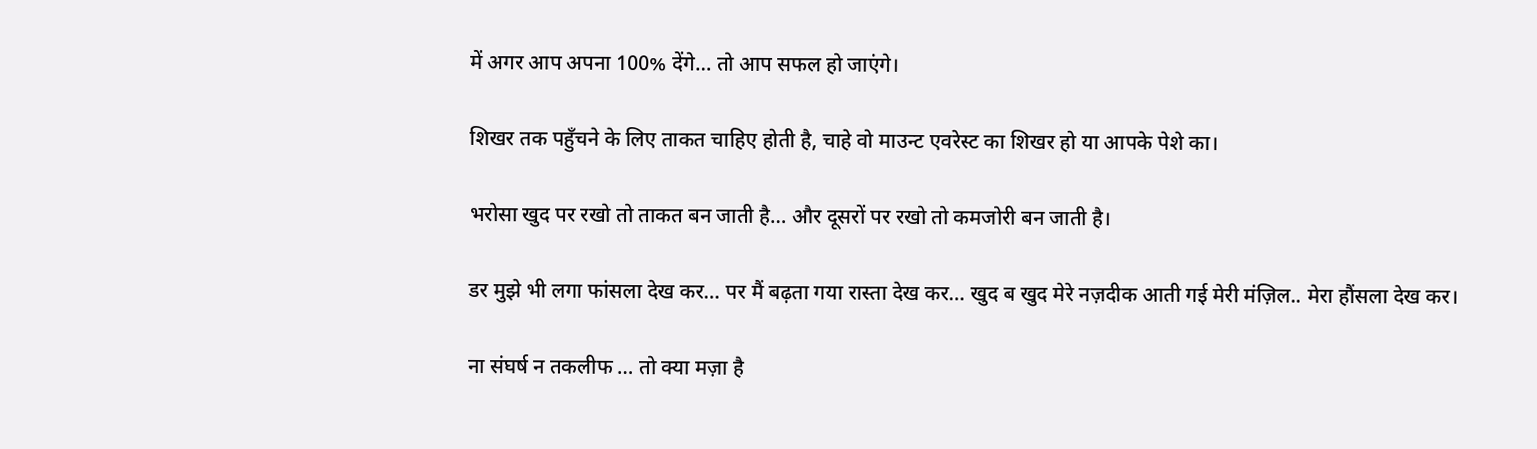में अगर आप अपना 100% देंगे… तो आप सफल हो जाएंगे।

शिखर तक पहुँचने के लिए ताकत चाहिए होती है, चाहे वो माउन्ट एवरेस्ट का शिखर हो या आपके पेशे का।

भरोसा खुद पर रखो तो ताकत बन जाती है… और दूसरों पर रखो तो कमजोरी बन जाती है।

डर मुझे भी लगा फांसला देख कर… पर मैं बढ़ता गया रास्ता देख कर… खुद ब खुद मेरे नज़दीक आती गई मेरी मंज़िल.. मेरा हौंसला देख कर।

ना संघर्ष न तकलीफ … तो क्या मज़ा है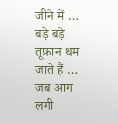जीने में … बड़े बड़े तूफ़ान थम जाते हैं … जब आग लगी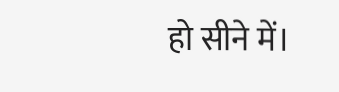हो सीने में।